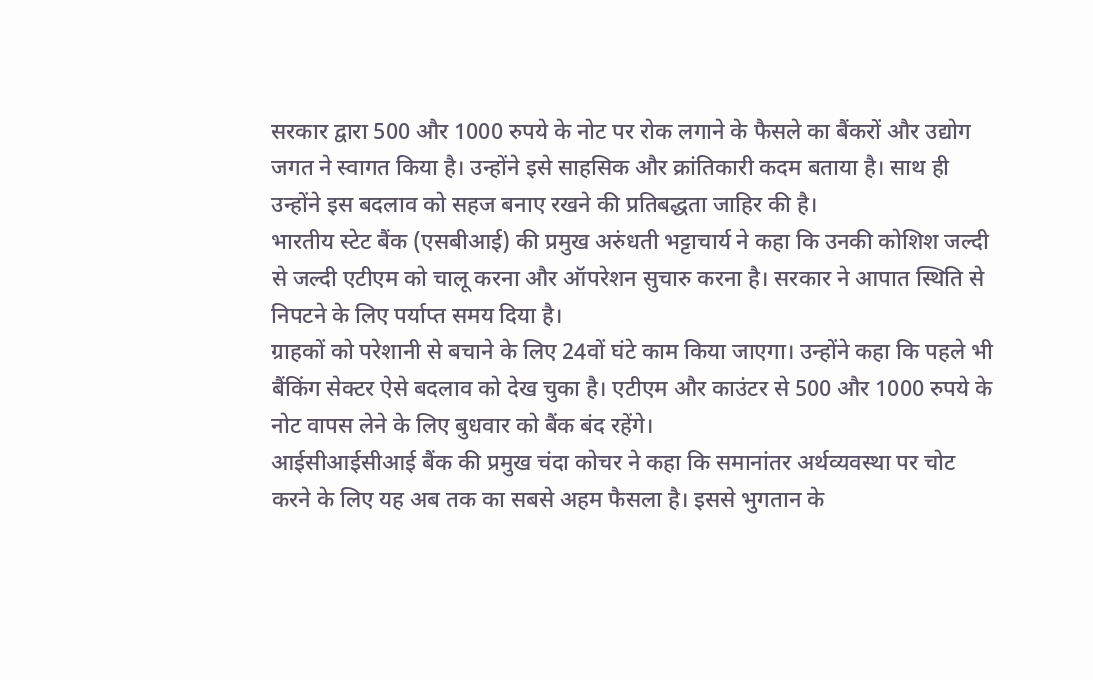सरकार द्वारा 500 और 1000 रुपये के नोट पर रोक लगाने के फैसले का बैंकरों और उद्योग जगत ने स्वागत किया है। उन्होंने इसे साहसिक और क्रांतिकारी कदम बताया है। साथ ही उन्होंने इस बदलाव को सहज बनाए रखने की प्रतिबद्धता जाहिर की है।
भारतीय स्टेट बैंक (एसबीआई) की प्रमुख अरुंधती भट्टाचार्य ने कहा कि उनकी कोशिश जल्दी से जल्दी एटीएम को चालू करना और ऑपरेशन सुचारु करना है। सरकार ने आपात स्थिति से निपटने के लिए पर्याप्त समय दिया है।
ग्राहकों को परेशानी से बचाने के लिए 24वों घंटे काम किया जाएगा। उन्होंने कहा कि पहले भी बैंकिंग सेक्टर ऐसे बदलाव को देख चुका है। एटीएम और काउंटर से 500 और 1000 रुपये के नोट वापस लेने के लिए बुधवार को बैंक बंद रहेंगे।
आईसीआईसीआई बैंक की प्रमुख चंदा कोचर ने कहा कि समानांतर अर्थव्यवस्था पर चोट करने के लिए यह अब तक का सबसे अहम फैसला है। इससे भुगतान के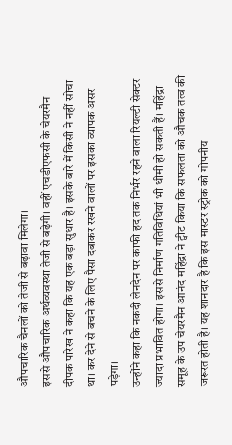औपचारिक चैनलों को तेजी से बढ़ावा मिलेगा।
इससे औपचारिक अर्थव्यवस्था तेजी से बढ़ेगी। वहीं एचडीएफसी के चेयरमैन दीपक पारेख ने कहा कि यह एक बड़ा सुधार है। इसके बारे में किसी ने नहीं सोचा था। कर देने से बचने के लिए पैसा दबाकर रखने वालों पर इसका व्यापक असर पड़ेगा।
उन्होंने कहा कि नकदी लेनदेन पर काफी हद तक निर्भर रहने वाला रियल्टी सेक्टर ज्यादा प्रभावित होगा। इससे निर्माण गतिविधियां भी धीमी हो सकती हैं। महिंद्रा समूह के उप चेयरमैन आनंद महिंद्रा ने ट्वीट किया कि सफलता को औचक तत्व की जरूरत होती है। यह शानदार है कि इस मास्टर स्ट्रोक को गोपनीय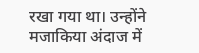रखा गया था। उन्होंने मजाकिया अंदाज में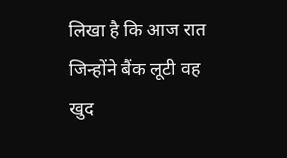लिखा है कि आज रात जिन्होंने बैंक लूटी वह खुद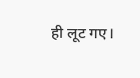ही लूट गए।